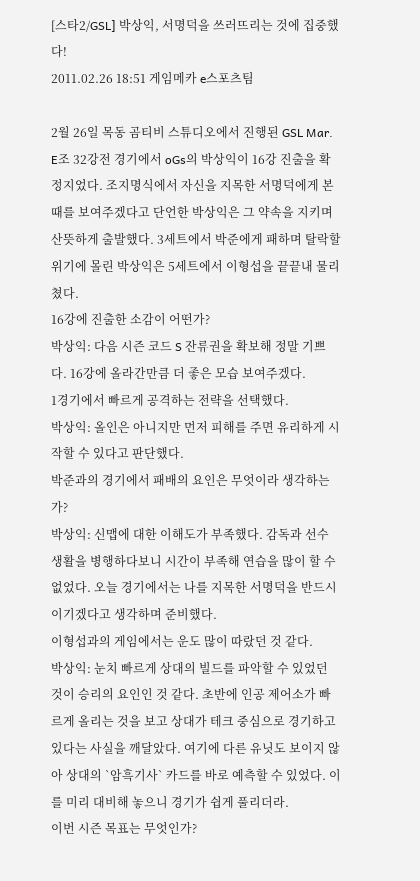[스타2/GSL] 박상익, 서명덕을 쓰러뜨리는 것에 집중했다!
2011.02.26 18:51 게임메카 e스포츠팀

2월 26일 목동 곰티비 스튜디오에서 진행된 GSL Mar. E조 32강전 경기에서 oGs의 박상익이 16강 진출을 확정지었다. 조지명식에서 자신을 지목한 서명덕에게 본때를 보여주겠다고 단언한 박상익은 그 약속을 지키며 산뜻하게 출발했다. 3세트에서 박준에게 패하며 탈락할 위기에 몰린 박상익은 5세트에서 이형섭을 끝끝내 물리쳤다.
16강에 진출한 소감이 어떤가?
박상익: 다음 시즌 코드 S 잔류권을 확보해 정말 기쁘다. 16강에 올라간만큼 더 좋은 모습 보여주겠다.
1경기에서 빠르게 공격하는 전략을 선택했다.
박상익: 올인은 아니지만 먼저 피해를 주면 유리하게 시작할 수 있다고 판단했다.
박준과의 경기에서 패배의 요인은 무엇이라 생각하는가?
박상익: 신맵에 대한 이해도가 부족했다. 감독과 선수 생활을 병행하다보니 시간이 부족해 연습을 많이 할 수 없었다. 오늘 경기에서는 나를 지목한 서명덕을 반드시 이기겠다고 생각하며 준비했다.
이형섭과의 게임에서는 운도 많이 따랐던 것 같다.
박상익: 눈치 빠르게 상대의 빌드를 파악할 수 있었던 것이 승리의 요인인 것 같다. 초반에 인공 제어소가 빠르게 올리는 것을 보고 상대가 테크 중심으로 경기하고 있다는 사실을 깨달았다. 여기에 다른 유닛도 보이지 않아 상대의 `암흑기사` 카드를 바로 예측할 수 있었다. 이를 미리 대비해 놓으니 경기가 쉽게 풀리더라.
이번 시즌 목표는 무엇인가?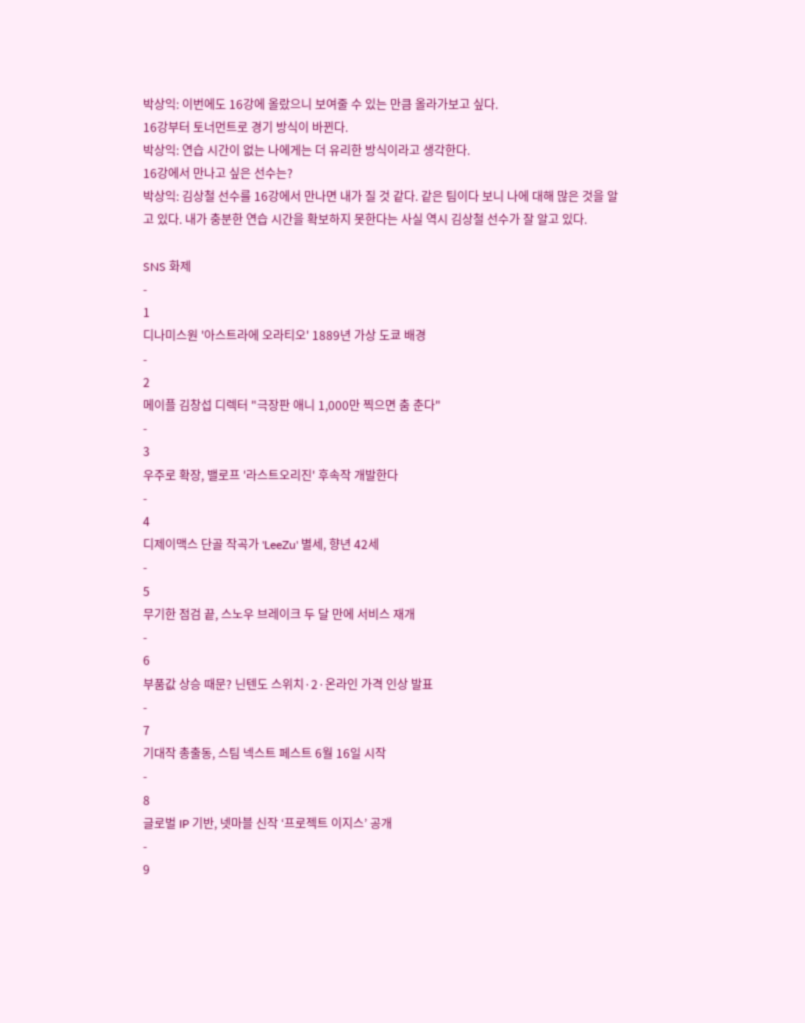박상익: 이번에도 16강에 올랐으니 보여줄 수 있는 만큼 올라가보고 싶다.
16강부터 토너먼트로 경기 방식이 바뀐다.
박상익: 연습 시간이 없는 나에게는 더 유리한 방식이라고 생각한다.
16강에서 만나고 싶은 선수는?
박상익: 김상철 선수를 16강에서 만나면 내가 질 것 같다. 같은 팀이다 보니 나에 대해 많은 것을 알고 있다. 내가 충분한 연습 시간을 확보하지 못한다는 사실 역시 김상철 선수가 잘 알고 있다.

SNS 화제
-
1
디나미스원 '아스트라에 오라티오' 1889년 가상 도쿄 배경
-
2
메이플 김창섭 디렉터 "극장판 애니 1,000만 찍으면 춤 춘다"
-
3
우주로 확장, 밸로프 '라스트오리진' 후속작 개발한다
-
4
디제이맥스 단골 작곡가 'LeeZu' 별세, 향년 42세
-
5
무기한 점검 끝, 스노우 브레이크 두 달 만에 서비스 재개
-
6
부품값 상승 때문? 닌텐도 스위치·2·온라인 가격 인상 발표
-
7
기대작 총출동, 스팀 넥스트 페스트 6월 16일 시작
-
8
글로벌 IP 기반, 넷마블 신작 ‘프로젝트 이지스’ 공개
-
9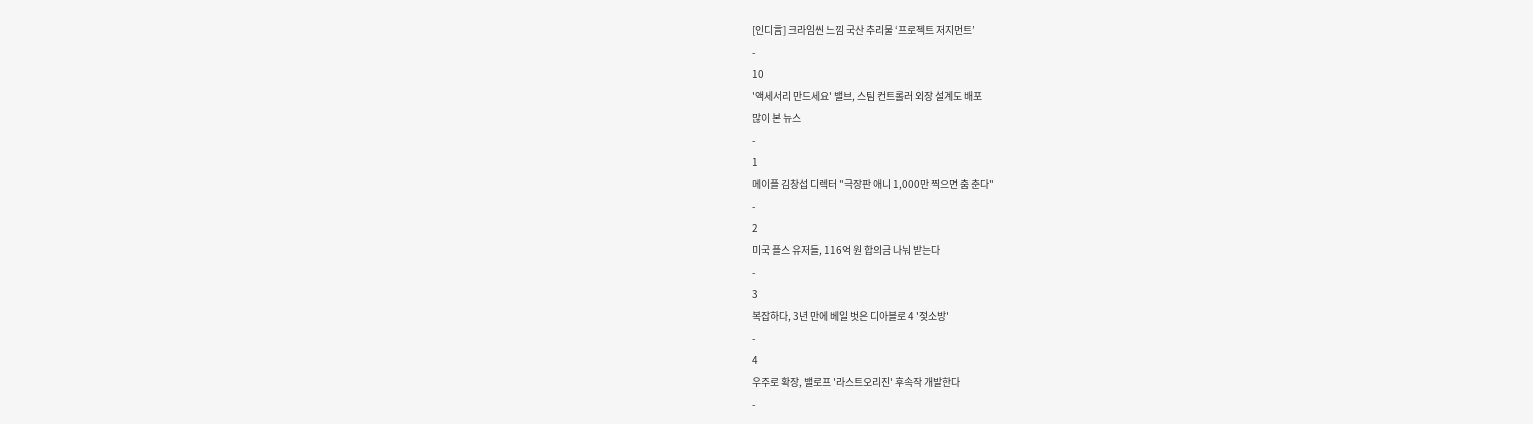[인디言] 크라임씬 느낌 국산 추리물 ‘프로젝트 저지먼트’
-
10
'액세서리 만드세요' 밸브, 스팀 컨트롤러 외장 설계도 배포
많이 본 뉴스
-
1
메이플 김창섭 디렉터 "극장판 애니 1,000만 찍으면 춤 춘다"
-
2
미국 플스 유저들, 116억 원 합의금 나눠 받는다
-
3
복잡하다, 3년 만에 베일 벗은 디아블로 4 '젖소방'
-
4
우주로 확장, 밸로프 '라스트오리진' 후속작 개발한다
-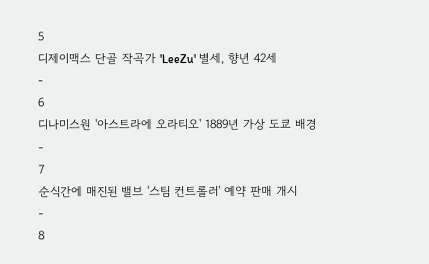5
디제이맥스 단골 작곡가 'LeeZu' 별세, 향년 42세
-
6
디나미스원 '아스트라에 오라티오' 1889년 가상 도쿄 배경
-
7
순식간에 매진된 밸브 '스팀 컨트롤러' 예약 판매 개시
-
8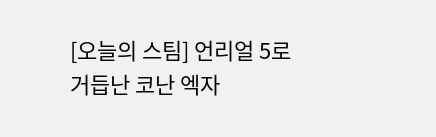[오늘의 스팀] 언리얼 5로 거듭난 코난 엑자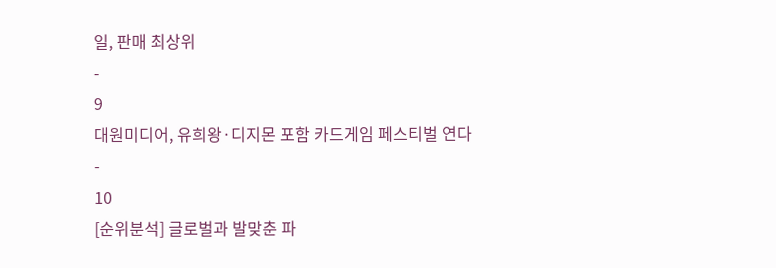일, 판매 최상위
-
9
대원미디어, 유희왕·디지몬 포함 카드게임 페스티벌 연다
-
10
[순위분석] 글로벌과 발맞춘 파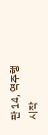판 14, 역주행 시작